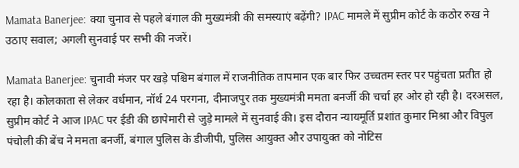Mamata Banerjee: क्या चुनाव से पहले बंगाल की मुख्यमंत्री की समस्याएं बढ़ेंगी? IPAC मामले में सुप्रीम कोर्ट के कठोर रुख ने उठाए सवाल; अगली सुनवाई पर सभी की नजरें।

Mamata Banerjee: चुनावी मंजर पर खड़े पश्चिम बंगाल में राजनीतिक तापमान एक बार फिर उच्चतम स्तर पर पहुंचता प्रतीत हो रहा है। कोलकाता से लेकर वर्धमान, नॉर्थ 24 परगना, दीनाजपुर तक मुख्यमंत्री ममता बनर्जी की चर्चा हर ओर हो रही है। दरअसल, सुप्रीम कोर्ट ने आज IPAC पर ईडी की छापेमारी से जुड़े मामले में सुनवाई की। इस दौरान न्यायमूर्ति प्रशांत कुमार मिश्रा और विपुल पंचोली की बेंच ने ममता बनर्जी, बंगाल पुलिस के डीजीपी, पुलिस आयुक्त और उपायुक्त को नोटिस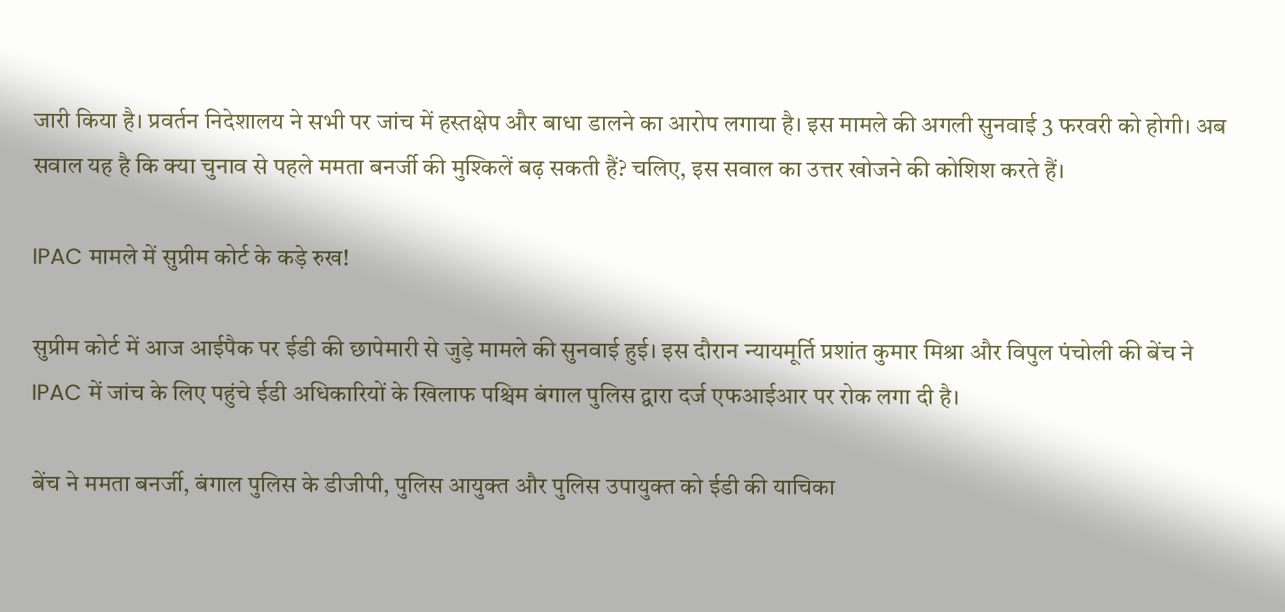जारी किया है। प्रवर्तन निदेशालय ने सभी पर जांच में हस्तक्षेप और बाधा डालने का आरोप लगाया है। इस मामले की अगली सुनवाई 3 फरवरी को होगी। अब सवाल यह है कि क्या चुनाव से पहले ममता बनर्जी की मुश्किलें बढ़ सकती हैं? चलिए, इस सवाल का उत्तर खोजने की कोशिश करते हैं।

IPAC मामले में सुप्रीम कोर्ट के कड़े रुख!

सुप्रीम कोर्ट में आज आईपैक पर ईडी की छापेमारी से जुड़े मामले की सुनवाई हुई। इस दौरान न्यायमूर्ति प्रशांत कुमार मिश्रा और विपुल पंचोली की बेंच ने IPAC में जांच के लिए पहुंचे ईडी अधिकारियों के खिलाफ पश्चिम बंगाल पुलिस द्वारा दर्ज एफआईआर पर रोक लगा दी है।

बेंच ने ममता बनर्जी, बंगाल पुलिस के डीजीपी, पुलिस आयुक्त और पुलिस उपायुक्त को ईडी की याचिका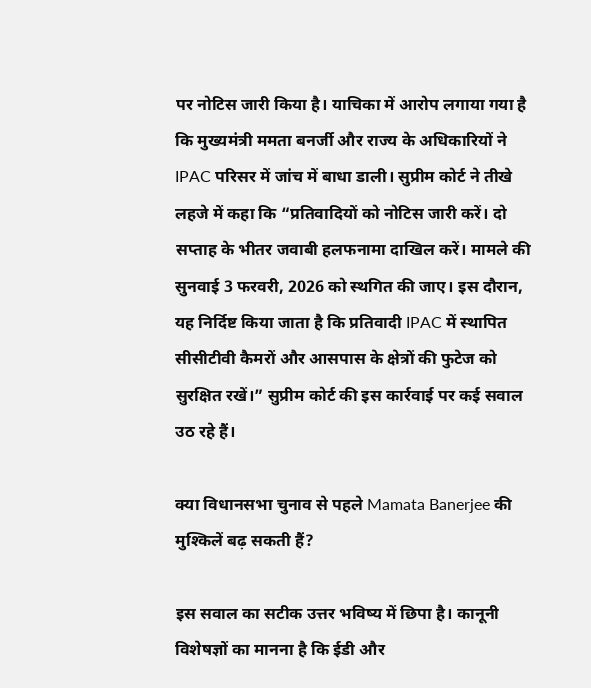पर नोटिस जारी किया है। याचिका में आरोप लगाया गया है कि मुख्यमंत्री ममता बनर्जी और राज्य के अधिकारियों ने IPAC परिसर में जांच में बाधा डाली। सुप्रीम कोर्ट ने तीखे लहजे में कहा कि “प्रतिवादियों को नोटिस जारी करें। दो सप्ताह के भीतर जवाबी हलफनामा दाखिल करें। मामले की सुनवाई 3 फरवरी, 2026 को स्थगित की जाए। इस दौरान, यह निर्दिष्ट किया जाता है कि प्रतिवादी IPAC में स्थापित सीसीटीवी कैमरों और आसपास के क्षेत्रों की फुटेज को सुरक्षित रखें।” सुप्रीम कोर्ट की इस कार्रवाई पर कई सवाल उठ रहे हैं।

क्या विधानसभा चुनाव से पहले Mamata Banerjee की मुश्किलें बढ़ सकती हैं?

इस सवाल का सटीक उत्तर भविष्य में छिपा है। कानूनी विशेषज्ञों का मानना है कि ईडी और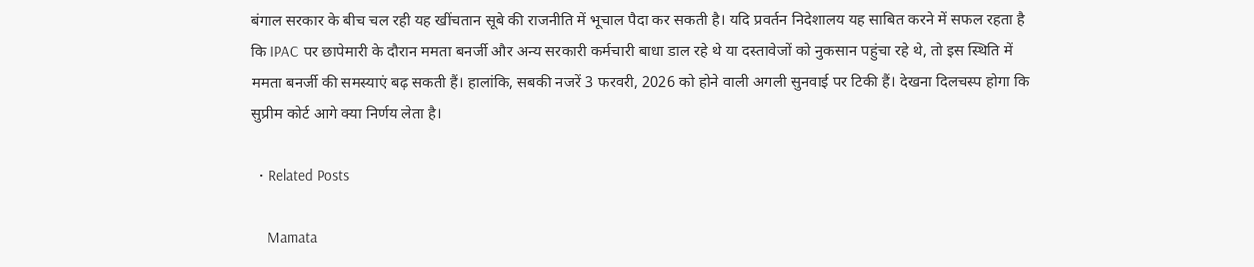बंगाल सरकार के बीच चल रही यह खींचतान सूबे की राजनीति में भूचाल पैदा कर सकती है। यदि प्रवर्तन निदेशालय यह साबित करने में सफल रहता है कि IPAC पर छापेमारी के दौरान ममता बनर्जी और अन्य सरकारी कर्मचारी बाधा डाल रहे थे या दस्तावेजों को नुकसान पहुंचा रहे थे, तो इस स्थिति में ममता बनर्जी की समस्याएं बढ़ सकती हैं। हालांकि, सबकी नजरें 3 फरवरी, 2026 को होने वाली अगली सुनवाई पर टिकी हैं। देखना दिलचस्प होगा कि सुप्रीम कोर्ट आगे क्या निर्णय लेता है।

  • Related Posts

    Mamata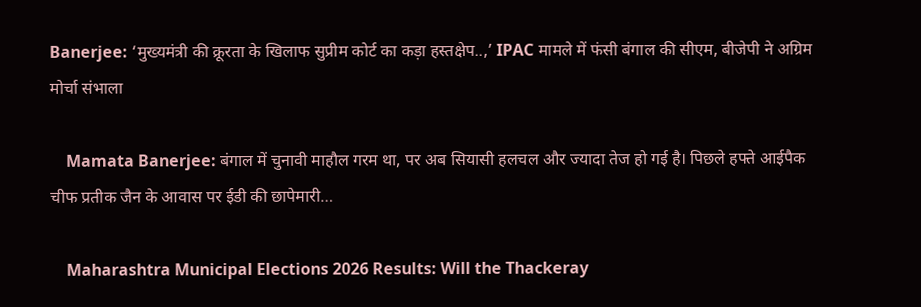Banerjee: ‘मुख्यमंत्री की क्रूरता के खिलाफ सुप्रीम कोर्ट का कड़ा हस्तक्षेप..,’ IPAC मामले में फंसी बंगाल की सीएम, बीजेपी ने अग्रिम मोर्चा संभाला

    Mamata Banerjee: बंगाल में चुनावी माहौल गरम था, पर अब सियासी हलचल और ज्यादा तेज हो गई है। पिछले हफ्ते आईपैक चीफ प्रतीक जैन के आवास पर ईडी की छापेमारी…

    Maharashtra Municipal Elections 2026 Results: Will the Thackeray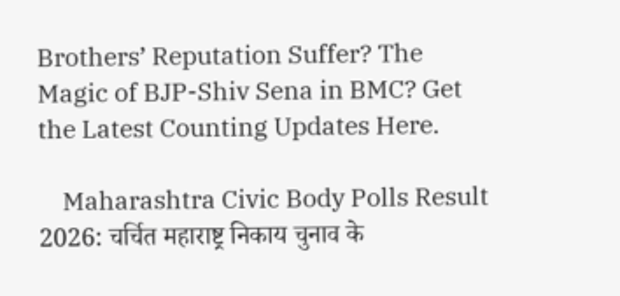Brothers’ Reputation Suffer? The Magic of BJP-Shiv Sena in BMC? Get the Latest Counting Updates Here.

    Maharashtra Civic Body Polls Result 2026: चर्चित महाराष्ट्र निकाय चुनाव के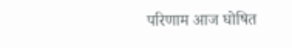परिणाम आज घोषित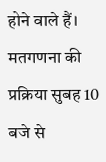होने वाले हैं। मतगणना की प्रक्रिया सुबह 10 बजे से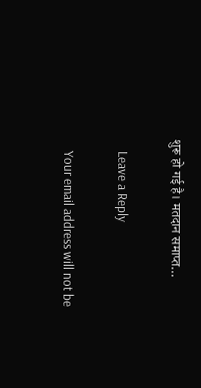शुरू हो गई है। मतदान समाप्त…

    Leave a Reply

    Your email address will not be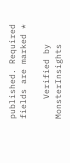published. Required fields are marked *

    Verified by MonsterInsights